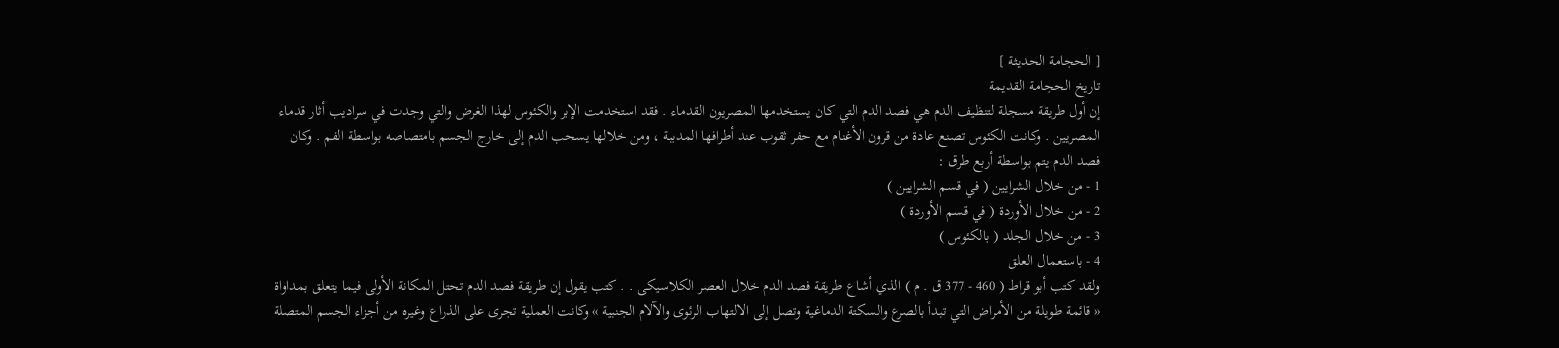[ الحجامة الحديثة ]
تاريخ الحجامة القديمة
إن أول طريقة مسجلة لتنظيف الدم هي فصد الدم التي كان يستخدمها المصريون القدماء . فقد استخدمت الإبر والكئوس لهذا الغرض والتي وجدت في سراديب أثار قدماء المصريين . وكانت الكئوس تصنع عادة من قرون الأغنام مع حفر ثقوب عند أطرافها المدببة ، ومن خلالها يسحب الدم إلى خارج الجسم بامتصاصه بواسطة الفم . وكان فصد الدم يتم بواسطة أربع طرق :
1 - من خلال الشرايين ( في قسم الشرايين )
2 - من خلال الأوردة ( في قسم الأوردة )
3 - من خلال الجلد ( بالكئوس )
4 - باستعمال العلق
ولقد كتب أبو قراط ( 460 - 377 ق . م ) الذي أشاع طريقة فصد الدم خلال العصر الكلاسيكى . . كتب يقول إن طريقة فصد الدم تحتل المكانة الأولى فيما يتعلق بمداواة « قائمة طويلة من الأمراض التي تبدأ بالصرع والسكتة الدماغية وتصل إلى الالتهاب الرئوى والآلام الجنبية » وكانت العملية تجرى على الذراع وغيره من أجزاء الجسم المتصلة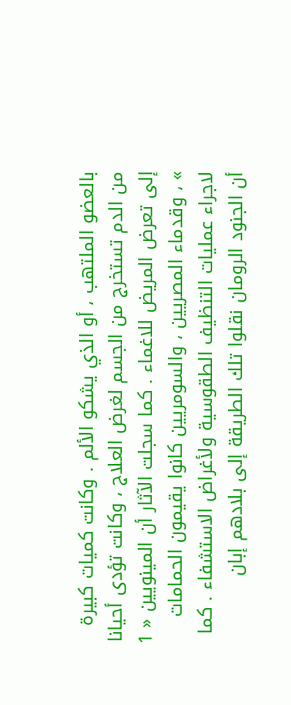بالعضو الملتهب ، أو الذي يشكو الألم . وكانت كميات كبيرة من الدم تستخرج من الجسم لغرض العلاج ، وكانت تؤدى أحيانا إلى تعرض المريض للاغماء . كما سجلت الآثار أن المينويين « 1 » ، وقدماء المصريين ، والسومريين كانوا يقيمون الحمامات لاجراء عمليات التنظيف الطقوسية ولأغراض الاستشفاء . كما أن الجنود الرومان نقلوا تلك الطريقة إلى بلادهم إبان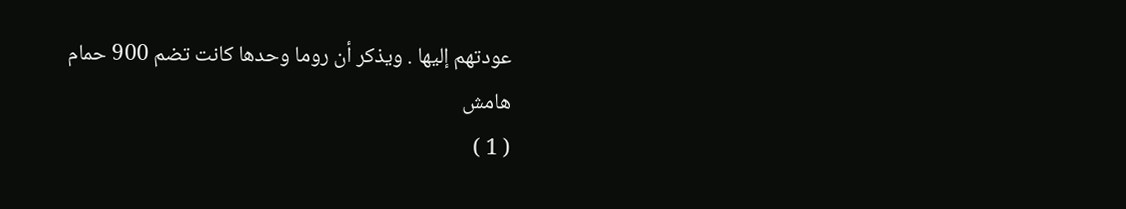عودتهم إليها . ويذكر أن روما وحدها كانت تضم 900 حمام
هامش
( 1 )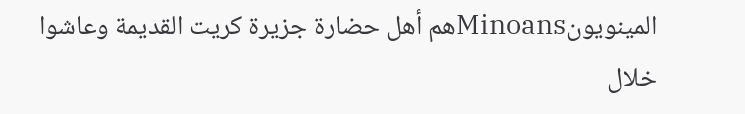المينويونMinoansهم أهل حضارة جزيرة كريت القديمة وعاشوا خلال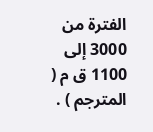الفترة من 3000 إلى 1100 ق م ( المترجم ) .